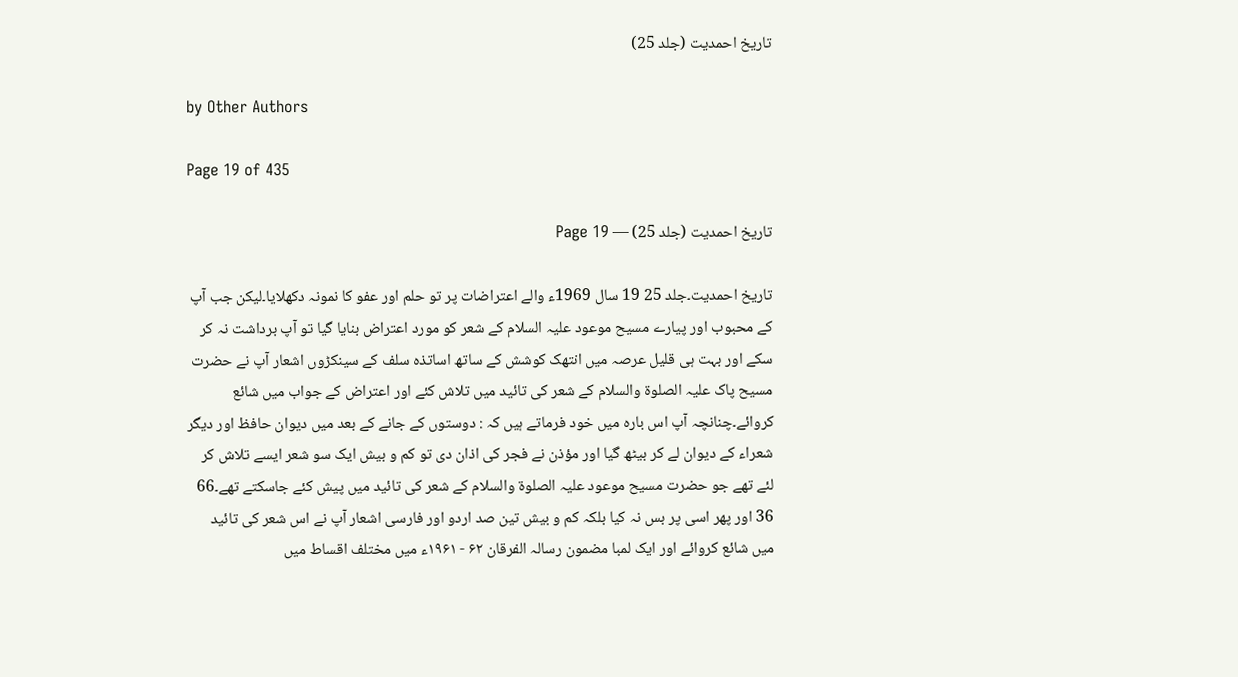تاریخ احمدیت (جلد 25)

by Other Authors

Page 19 of 435

تاریخ احمدیت (جلد 25) — Page 19

تاریخ احمدیت۔جلد 25 19 سال 1969ء والے اعتراضات پر تو حلم اور عفو کا نمونہ دکھلایا۔لیکن جب آپ کے محبوب اور پیارے مسیح موعود علیہ السلام کے شعر کو مورد اعتراض بنایا گیا تو آپ برداشت نہ کر سکے اور بہت ہی قلیل عرصہ میں انتھک کوشش کے ساتھ اساتذہ سلف کے سینکڑوں اشعار آپ نے حضرت مسیح پاک علیہ الصلوۃ والسلام کے شعر کی تائید میں تلاش کئے اور اعتراض کے جواب میں شائع کروائے۔چنانچہ آپ اس بارہ میں خود فرماتے ہیں کہ : دوستوں کے جانے کے بعد میں دیوان حافظ اور دیگر شعراء کے دیوان لے کر بیٹھ گیا اور مؤذن نے فجر کی اذان دی تو کم و بیش ایک سو شعر ایسے تلاش کر لئے تھے جو حضرت مسیح موعود علیہ الصلوۃ والسلام کے شعر کی تائید میں پیش کئے جاسکتے تھے۔66 36 اور پھر اسی پر بس نہ کیا بلکہ کم و بیش تین صد اردو اور فارسی اشعار آپ نے اس شعر کی تائید میں شائع کروائے اور ایک لمبا مضمون رسالہ الفرقان ۶۲ - ۱۹۶۱ء میں مختلف اقساط میں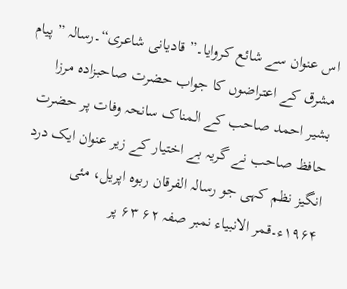اس عنوان سے شائع کروایا۔” قادیانی شاعری“۔رسالہ ” پیام مشرق کے اعتراضوں کا جواب حضرت صاحبزادہ مرزا بشیر احمد صاحب کے المناک سانحہ وفات پر حضرت حافظ صاحب نے گریہ بے اختیار کے زیر عنوان ایک درد انگیز نظم کہی جو رسالہ الفرقان ربوہ اپریل، مئی ۱۹۶۴ء۔قمر الانبیاء نمبر صفہ ۶۲ ۶۳ پر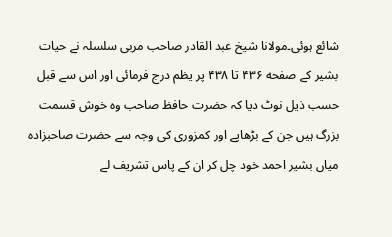شائع ہوئی۔مولانا شیخ عبد القادر صاحب مربی سلسلہ نے حیات بشیر کے صفحه ۴۳۶ تا ۴۳۸ پر یظم درج فرمائی اور اس سے قبل حسب ذیل نوٹ دیا کہ حضرت حافظ صاحب وہ خوش قسمت بزرگ ہیں جن کے بڑھاپے اور کمزوری کی وجہ سے حضرت صاحبزادہ میاں بشیر احمد خود چل کر ان کے پاس تشریف لے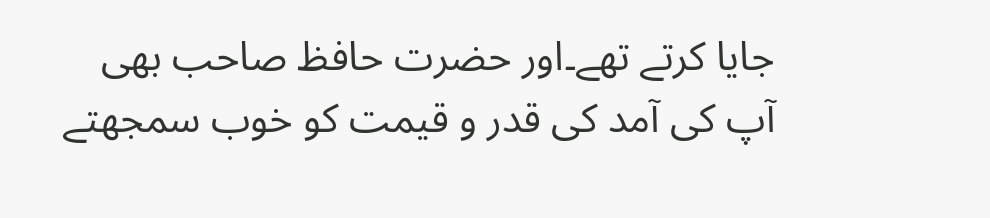جایا کرتے تھے۔اور حضرت حافظ صاحب بھی آپ کی آمد کی قدر و قیمت کو خوب سمجھتے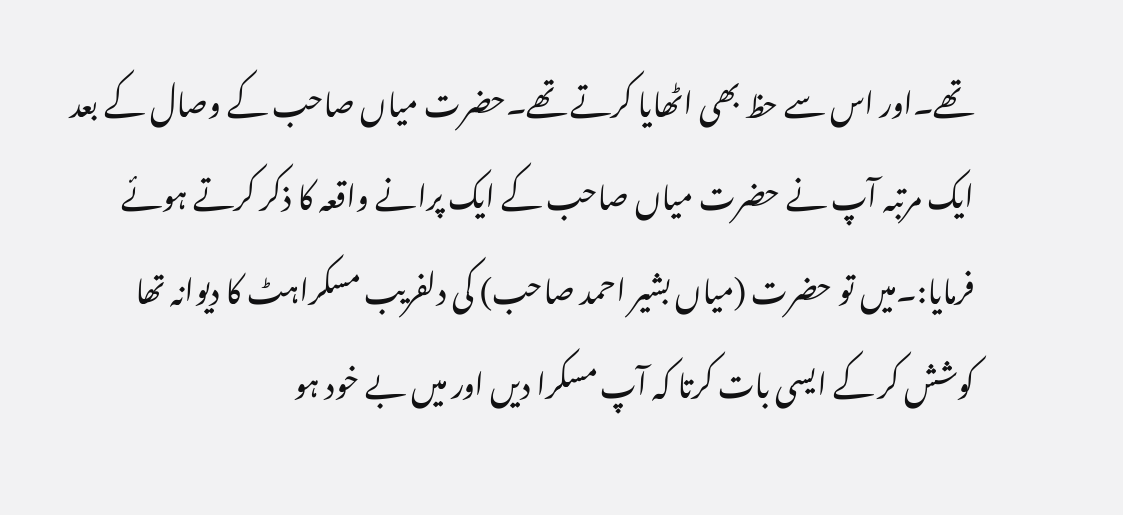تھے۔اور اس سے حظ بھی اٹھایا کرتے تھے۔حضرت میاں صاحب کے وصال کے بعد ایک مرتبہ آپ نے حضرت میاں صاحب کے ایک پرانے واقعہ کا ذکر کرتے ہوئے فرمایا:۔میں تو حضرت (میاں بشیر احمد صاحب) کی دلفریب مسکراہٹ کا دیوانہ تھا کوشش کر کے ایسی بات کرتا کہ آپ مسکرا دیں اور میں بے خود ہو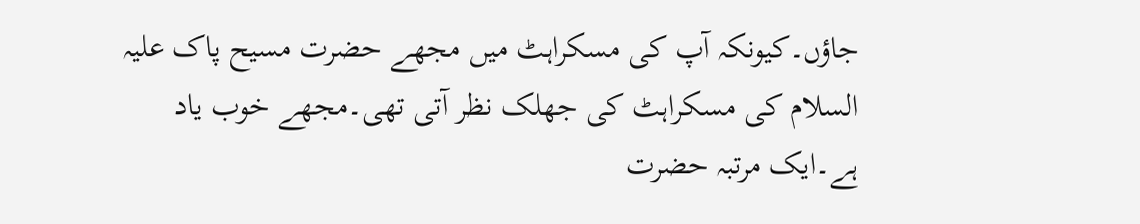جاؤں۔کیونکہ آپ کی مسکراہٹ میں مجھے حضرت مسیح پاک علیہ السلام کی مسکراہٹ کی جھلک نظر آتی تھی۔مجھے خوب یاد ہے۔ایک مرتبہ حضرت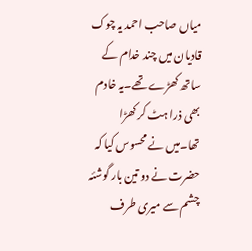میاں صاحب احمد یہ چوک قادیان میں چند خدام کے ساتھ کھڑے تھے۔یہ خادم بھی ذرا ہٹ کر کھڑا تھا۔میں نے محسوس کیا کہ حضرت نے دو تین بار گوشئہ چشم سے میری طرف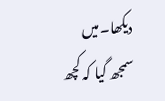دیکھا۔میں سمجھ گیا کہ کچھ